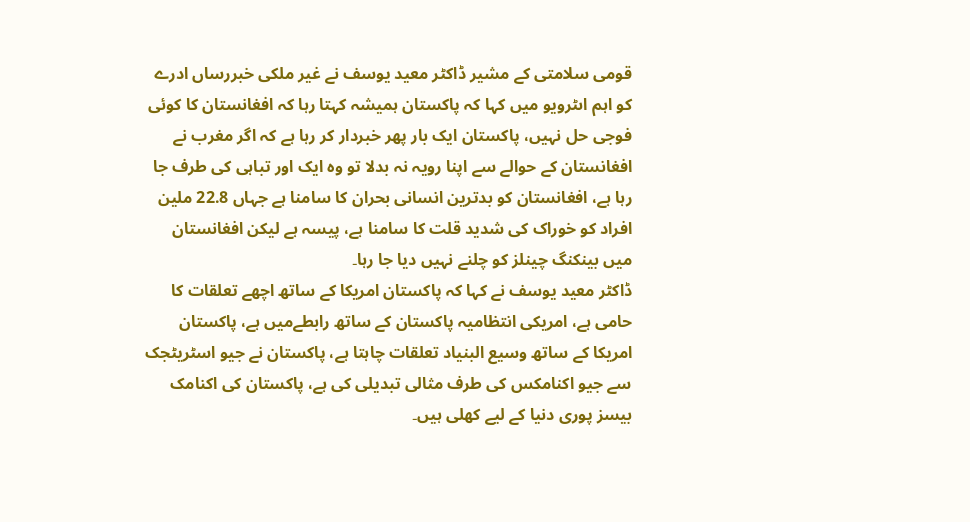قومی سلامتی کے مشیر ڈاکٹر معید یوسف نے غیر ملکی خبررساں ادرے کو اہم اںٹرویو میں کہا کہ پاکستان ہمیشہ کہتا رہا کہ افغانستان کا کوئی فوجی حل نہیں، پاکستان ایک بار پھر خبردار کر رہا ہے کہ اگر مغرب نے افغانستان کے حوالے سے اپنا رویہ نہ بدلا تو وہ ایک اور تباہی کی طرف جا رہا ہے، افغانستان کو بدترین انسانی بحران کا سامنا ہے جہاں 22.8 ملین افراد کو خوراک کی شدید قلت کا سامنا ہے، پیسہ ہے لیکن افغانستان میں بینکنگ چینلز کو چلنے نہیں دیا جا رہا۔
ڈاکٹر معید یوسف نے کہا کہ پاکستان امریکا کے ساتھ اچھے تعلقات کا حامی ہے، امریکی انتظامیہ پاکستان کے ساتھ رابطےمیں ہے، پاکستان امریکا کے ساتھ وسیع البنیاد تعلقات چاہتا ہے، پاکستان نے جیو اسٹریٹجک سے جیو اکنامکس کی طرف مثالی تبدیلی کی ہے، پاکستان کی اکنامک بیسز پوری دنیا کے لیے کھلی ہیں۔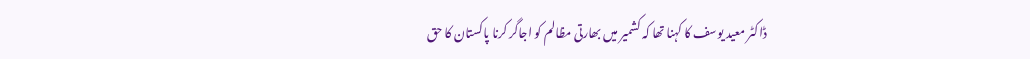ڈاکٹر معید یوسف کا کہنا تھا کہ کشمیر میں بھارتی مظالم کو اجاگر کرنا پاکستان کا حق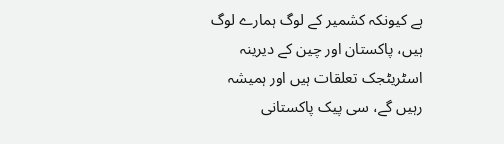ہے کیونکہ کشمیر کے لوگ ہمارے لوگ ہیں، پاکستان اور چین کے دیرینہ اسٹریٹجک تعلقات ہیں اور ہمیشہ رہیں گے، سی پیک پاکستانی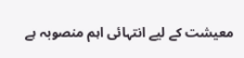معیشت کے لیے انتہائی اہم منصوبہ ہے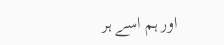اور ہم اسے ہر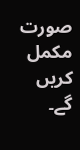صورت مکمل کریں گے۔